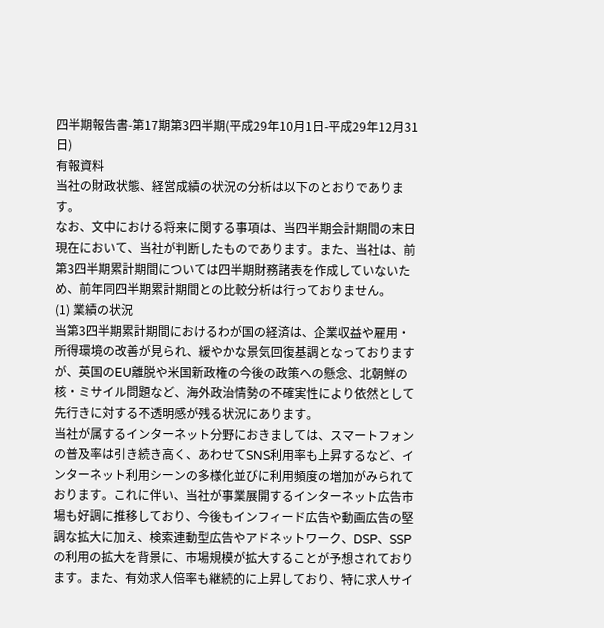四半期報告書-第17期第3四半期(平成29年10月1日-平成29年12月31日)
有報資料
当社の財政状態、経営成績の状況の分析は以下のとおりであります。
なお、文中における将来に関する事項は、当四半期会計期間の末日現在において、当社が判断したものであります。また、当社は、前第3四半期累計期間については四半期財務諸表を作成していないため、前年同四半期累計期間との比較分析は行っておりません。
(1) 業績の状況
当第3四半期累計期間におけるわが国の経済は、企業収益や雇用・所得環境の改善が見られ、緩やかな景気回復基調となっておりますが、英国のEU離脱や米国新政権の今後の政策への懸念、北朝鮮の核・ミサイル問題など、海外政治情勢の不確実性により依然として先行きに対する不透明感が残る状況にあります。
当社が属するインターネット分野におきましては、スマートフォンの普及率は引き続き高く、あわせてSNS利用率も上昇するなど、インターネット利用シーンの多様化並びに利用頻度の増加がみられております。これに伴い、当社が事業展開するインターネット広告市場も好調に推移しており、今後もインフィード広告や動画広告の堅調な拡大に加え、検索連動型広告やアドネットワーク、DSP、SSPの利用の拡大を背景に、市場規模が拡大することが予想されております。また、有効求人倍率も継続的に上昇しており、特に求人サイ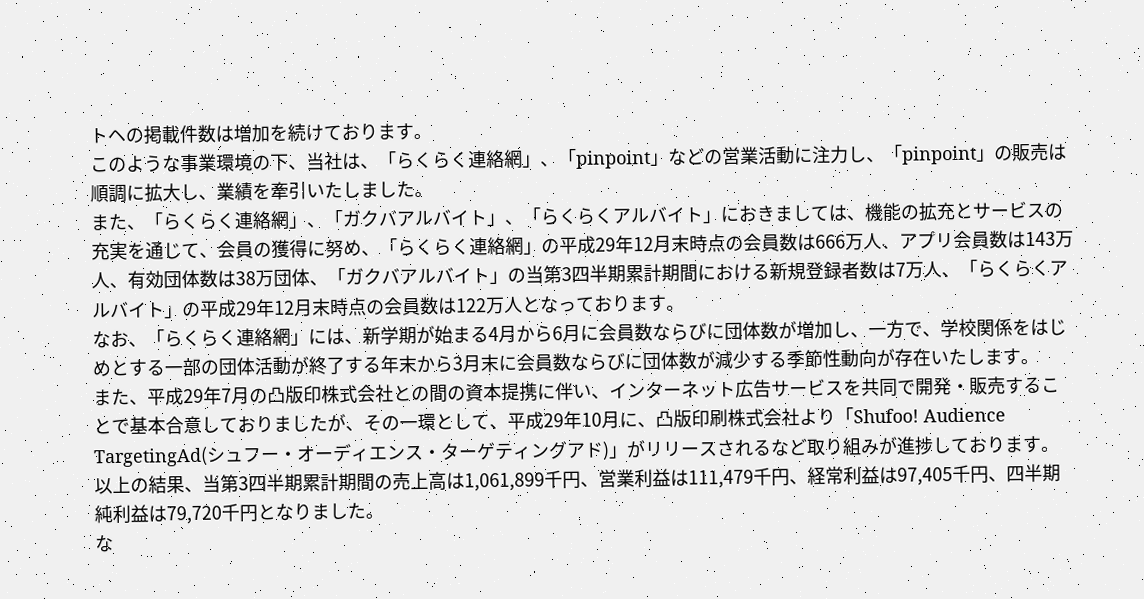トヘの掲載件数は増加を続けております。
このような事業環境の下、当社は、「らくらく連絡網」、「pinpoint」などの営業活動に注力し、「pinpoint」の販売は順調に拡大し、業績を牽引いたしました。
また、「らくらく連絡網」、「ガクバアルバイト」、「らくらくアルバイト」におきましては、機能の拡充とサービスの充実を通じて、会員の獲得に努め、「らくらく連絡網」の平成29年12月末時点の会員数は666万人、アプリ会員数は143万人、有効団体数は38万団体、「ガクバアルバイト」の当第3四半期累計期間における新規登録者数は7万人、「らくらくアルバイト」の平成29年12月末時点の会員数は122万人となっております。
なお、「らくらく連絡網」には、新学期が始まる4月から6月に会員数ならびに団体数が増加し、一方で、学校関係をはじめとする一部の団体活動が終了する年末から3月末に会員数ならびに団体数が減少する季節性動向が存在いたします。
また、平成29年7月の凸版印株式会社との間の資本提携に伴い、インターネット広告サービスを共同で開発・販売することで基本合意しておりましたが、その一環として、平成29年10月に、凸版印刷株式会社より「Shufoo! Audience TargetingAd(シュフー・オーディエンス・ターゲティングアド)」がリリースされるなど取り組みが進捗しております。
以上の結果、当第3四半期累計期間の売上高は1,061,899千円、営業利益は111,479千円、経常利益は97,405千円、四半期純利益は79,720千円となりました。
な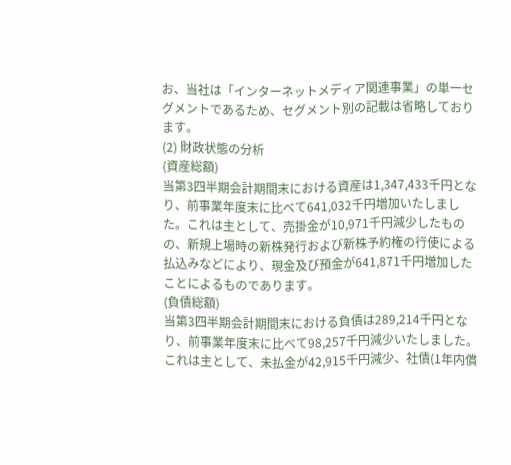お、当社は「インターネットメディア関連事業」の単一セグメントであるため、セグメント別の記載は省略しております。
(2) 財政状態の分析
(資産総額)
当第3四半期会計期間末における資産は1,347,433千円となり、前事業年度末に比べて641,032千円増加いたしました。これは主として、売掛金が10,971千円減少したものの、新規上場時の新株発行および新株予約権の行使による払込みなどにより、現金及び預金が641,871千円増加したことによるものであります。
(負債総額)
当第3四半期会計期間末における負債は289,214千円となり、前事業年度末に比べて98,257千円減少いたしました。これは主として、未払金が42,915千円減少、社債(1年内償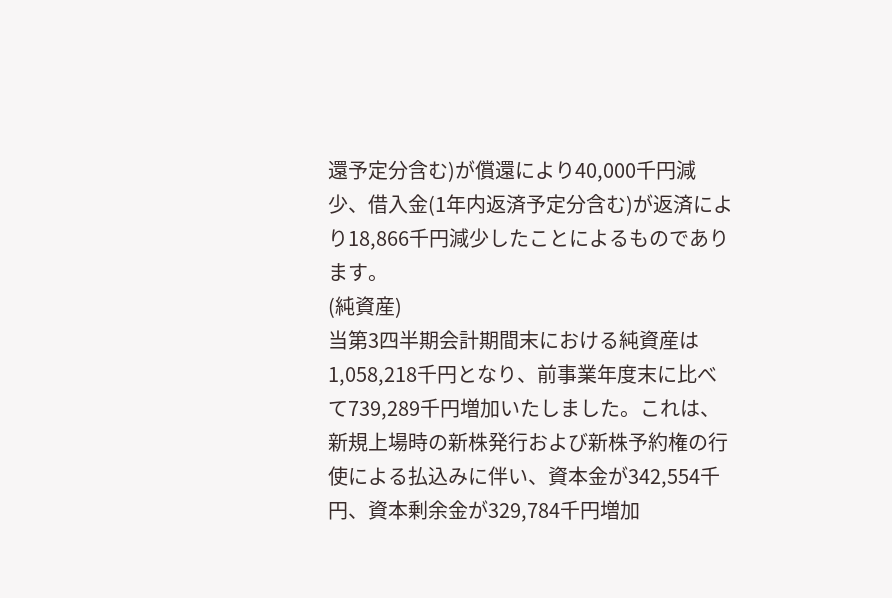還予定分含む)が償還により40,000千円減少、借入金(1年内返済予定分含む)が返済により18,866千円減少したことによるものであります。
(純資産)
当第3四半期会計期間末における純資産は1,058,218千円となり、前事業年度末に比べて739,289千円増加いたしました。これは、新規上場時の新株発行および新株予約権の行使による払込みに伴い、資本金が342,554千円、資本剰余金が329,784千円増加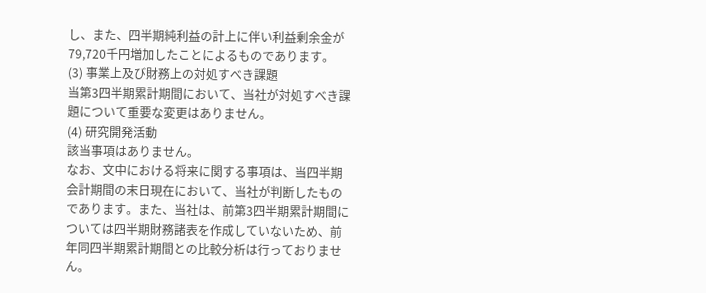し、また、四半期純利益の計上に伴い利益剰余金が79,720千円増加したことによるものであります。
(3) 事業上及び財務上の対処すべき課題
当第3四半期累計期間において、当社が対処すべき課題について重要な変更はありません。
(4) 研究開発活動
該当事項はありません。
なお、文中における将来に関する事項は、当四半期会計期間の末日現在において、当社が判断したものであります。また、当社は、前第3四半期累計期間については四半期財務諸表を作成していないため、前年同四半期累計期間との比較分析は行っておりません。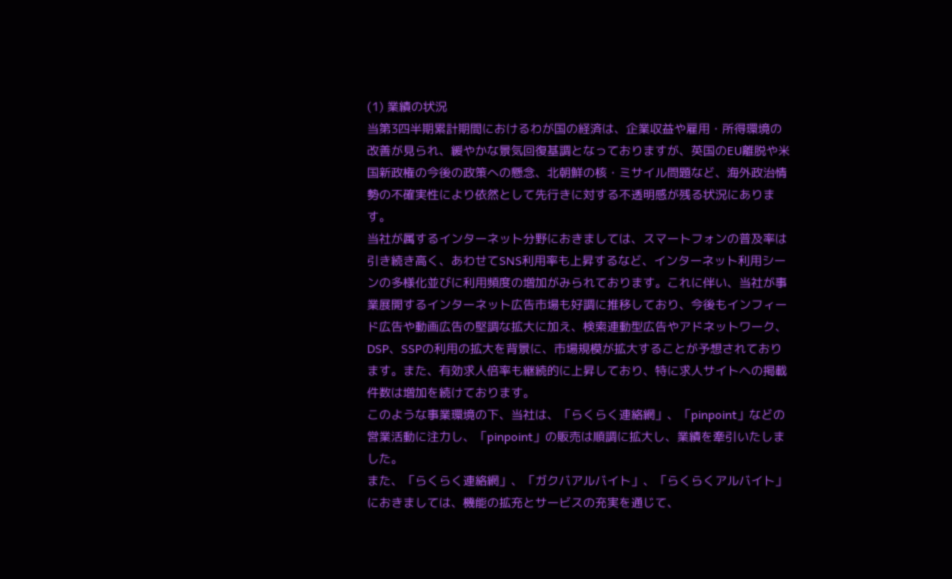(1) 業績の状況
当第3四半期累計期間におけるわが国の経済は、企業収益や雇用・所得環境の改善が見られ、緩やかな景気回復基調となっておりますが、英国のEU離脱や米国新政権の今後の政策への懸念、北朝鮮の核・ミサイル問題など、海外政治情勢の不確実性により依然として先行きに対する不透明感が残る状況にあります。
当社が属するインターネット分野におきましては、スマートフォンの普及率は引き続き高く、あわせてSNS利用率も上昇するなど、インターネット利用シーンの多様化並びに利用頻度の増加がみられております。これに伴い、当社が事業展開するインターネット広告市場も好調に推移しており、今後もインフィード広告や動画広告の堅調な拡大に加え、検索連動型広告やアドネットワーク、DSP、SSPの利用の拡大を背景に、市場規模が拡大することが予想されております。また、有効求人倍率も継続的に上昇しており、特に求人サイトヘの掲載件数は増加を続けております。
このような事業環境の下、当社は、「らくらく連絡網」、「pinpoint」などの営業活動に注力し、「pinpoint」の販売は順調に拡大し、業績を牽引いたしました。
また、「らくらく連絡網」、「ガクバアルバイト」、「らくらくアルバイト」におきましては、機能の拡充とサービスの充実を通じて、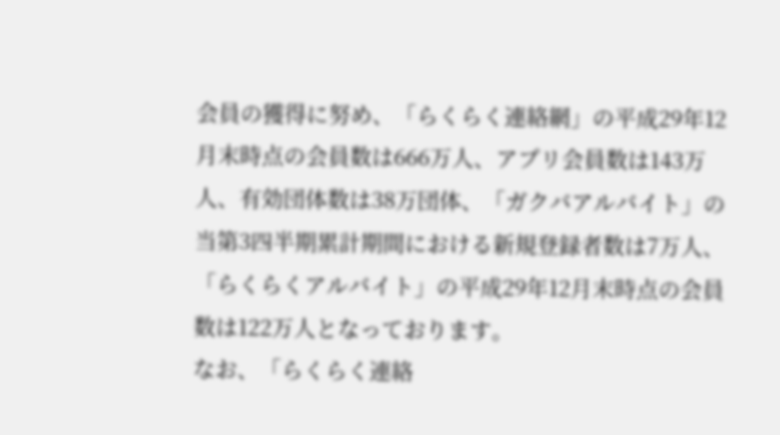会員の獲得に努め、「らくらく連絡網」の平成29年12月末時点の会員数は666万人、アプリ会員数は143万人、有効団体数は38万団体、「ガクバアルバイト」の当第3四半期累計期間における新規登録者数は7万人、「らくらくアルバイト」の平成29年12月末時点の会員数は122万人となっております。
なお、「らくらく連絡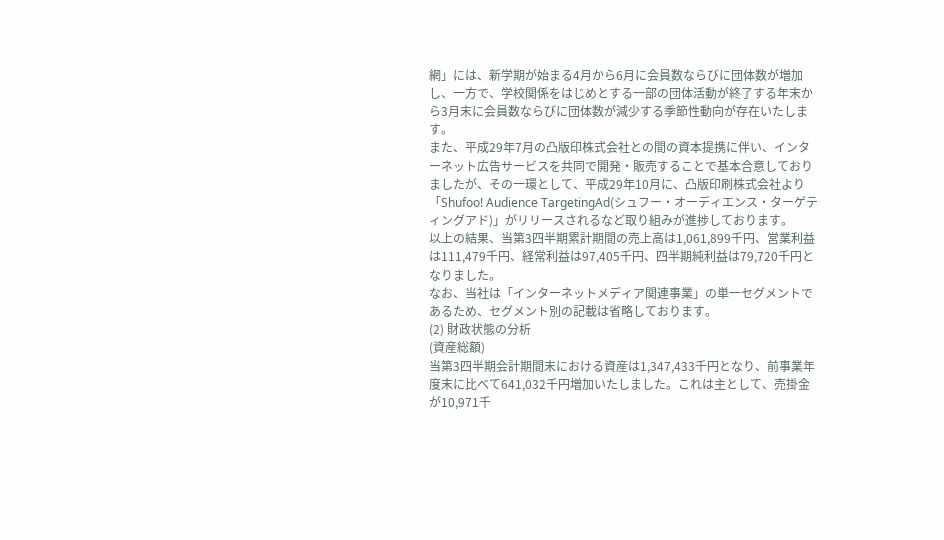網」には、新学期が始まる4月から6月に会員数ならびに団体数が増加し、一方で、学校関係をはじめとする一部の団体活動が終了する年末から3月末に会員数ならびに団体数が減少する季節性動向が存在いたします。
また、平成29年7月の凸版印株式会社との間の資本提携に伴い、インターネット広告サービスを共同で開発・販売することで基本合意しておりましたが、その一環として、平成29年10月に、凸版印刷株式会社より「Shufoo! Audience TargetingAd(シュフー・オーディエンス・ターゲティングアド)」がリリースされるなど取り組みが進捗しております。
以上の結果、当第3四半期累計期間の売上高は1,061,899千円、営業利益は111,479千円、経常利益は97,405千円、四半期純利益は79,720千円となりました。
なお、当社は「インターネットメディア関連事業」の単一セグメントであるため、セグメント別の記載は省略しております。
(2) 財政状態の分析
(資産総額)
当第3四半期会計期間末における資産は1,347,433千円となり、前事業年度末に比べて641,032千円増加いたしました。これは主として、売掛金が10,971千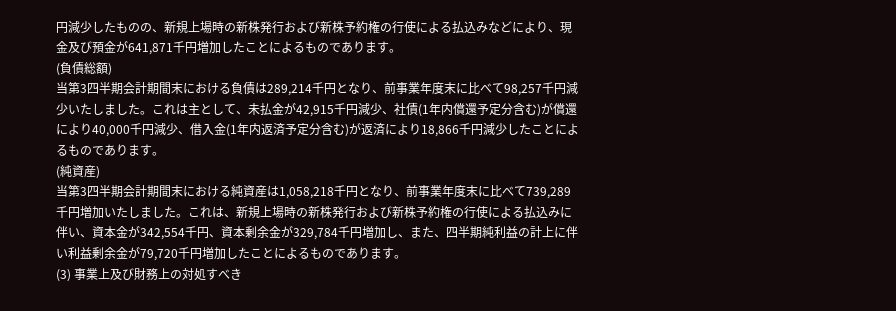円減少したものの、新規上場時の新株発行および新株予約権の行使による払込みなどにより、現金及び預金が641,871千円増加したことによるものであります。
(負債総額)
当第3四半期会計期間末における負債は289,214千円となり、前事業年度末に比べて98,257千円減少いたしました。これは主として、未払金が42,915千円減少、社債(1年内償還予定分含む)が償還により40,000千円減少、借入金(1年内返済予定分含む)が返済により18,866千円減少したことによるものであります。
(純資産)
当第3四半期会計期間末における純資産は1,058,218千円となり、前事業年度末に比べて739,289千円増加いたしました。これは、新規上場時の新株発行および新株予約権の行使による払込みに伴い、資本金が342,554千円、資本剰余金が329,784千円増加し、また、四半期純利益の計上に伴い利益剰余金が79,720千円増加したことによるものであります。
(3) 事業上及び財務上の対処すべき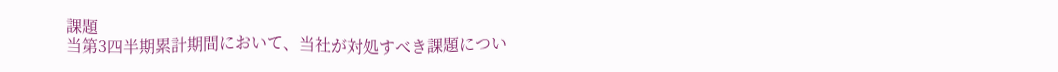課題
当第3四半期累計期間において、当社が対処すべき課題につい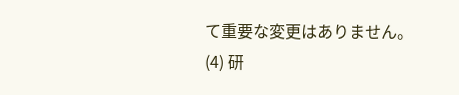て重要な変更はありません。
(4) 研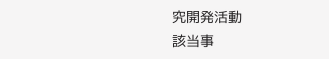究開発活動
該当事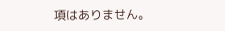項はありません。